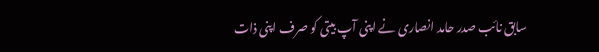سابق نائب صدر حامد انصاری نے اپنی آپ بیتی کو صرف اپنی ذات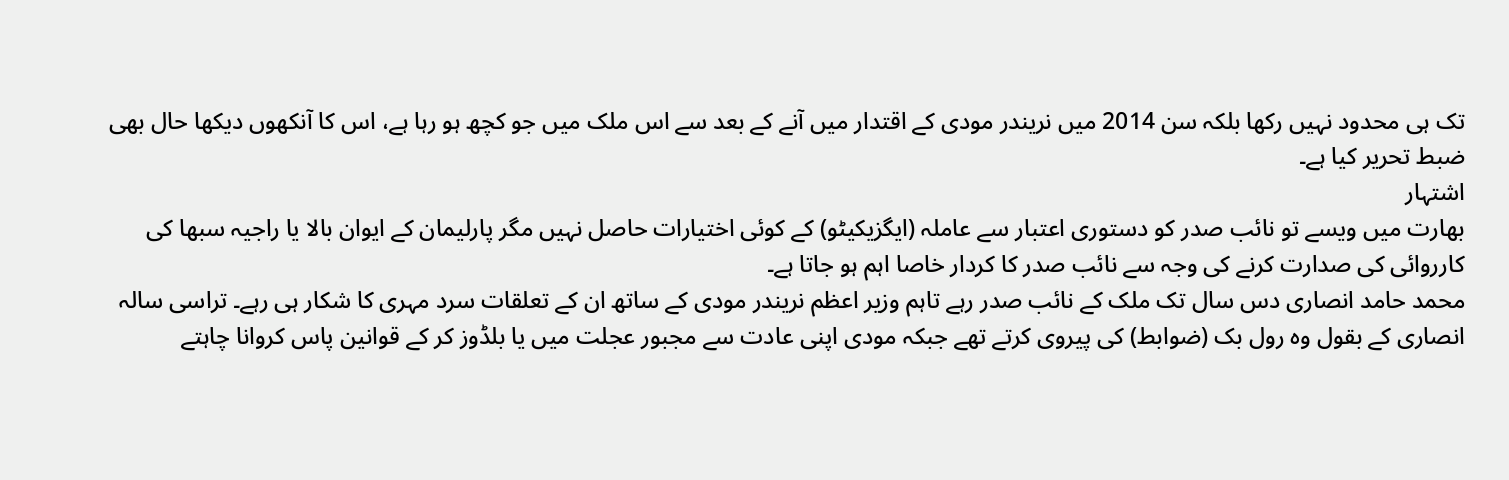تک ہی محدود نہیں رکھا بلکہ سن 2014 میں نریندر مودی کے اقتدار میں آنے کے بعد سے اس ملک میں جو کچھ ہو رہا ہے، اس کا آنکھوں دیکھا حال بھی ضبط تحریر کیا ہے۔
اشتہار
بھارت میں ویسے تو نائب صدر کو دستوری اعتبار سے عاملہ (ایگزیکیٹو) کے کوئی اختیارات حاصل نہیں مگر پارلیمان کے ایوان بالا یا راجیہ سبھا کی کارروائی کی صدارت کرنے کی وجہ سے نائب صدر کا کردار خاصا اہم ہو جاتا ہے۔
محمد حامد انصاری دس سال تک ملک کے نائب صدر رہے تاہم وزیر اعظم نریندر مودی کے ساتھ ان کے تعلقات سرد مہری کا شکار ہی رہے۔ تراسی سالہ انصاری کے بقول وہ رول بک (ضوابط) کی پیروی کرتے تھے جبکہ مودی اپنی عادت سے مجبور عجلت میں یا بلڈوز کر کے قوانین پاس کروانا چاہتے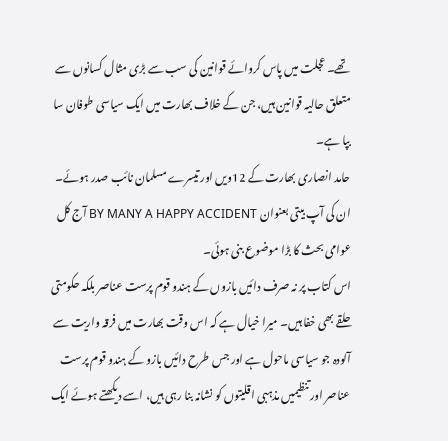تھے۔ عجلت میں پاس کروائے قوانین کی سب سے بڑی مثال کسانوں سے متعلق حالیہ قوانین ہیں، جن کے خلاف بھارت میں ایک سیاسی طوفان سا بپا ہے۔
حامد انصاری بھارت کے 12ویں اور تیسرے مسلمان نائب صدر ہوئے۔ ان کی آپ بیتی بعنوان BY MANY A HAPPY ACCIDENT آج کل عوامی بحث کا بڑا موضوع بنی ہوئی۔
اس کتاب پر نہ صرف دائیں بازوں کے ہندو قوم پرست عناصر بلکہ حکومتی حلقے بھی خفا ہیں۔ میرا خیال ہے کہ اس وقت بھارت میں فرقہ واریت سے آلودہ جو سیاسی ماحول ہے اور جس طرح دائیں بازو کے ہندو قوم پرست عناصر اور تنظیمیں مذہبی اقلیتوں کو نشانہ بنا رہی ہیں، اسے دیکھتے ہوئے ایک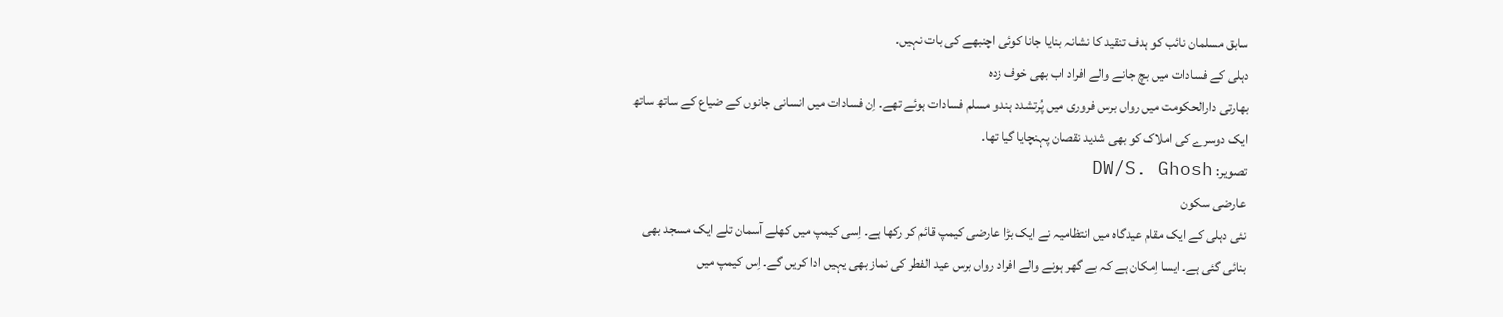سابق مسلمان نائب کو ہدف تنقید کا نشانہ بنایا جانا کوئی اچنبھے کی بات نہیں۔
دہلی کے فسادات میں بچ جانے والے افراد اب بھی خوف زدہ
بھارتی دارالحکومت میں رواں برس فروری میں پُرتشدد ہندو مسلم فسادات ہوئے تھے۔ اِن فسادات میں انسانی جانوں کے ضیاع کے ساتھ ساتھ ایک دوسرے کی املاک کو بھی شدید نقصان پہنچایا گیا تھا۔
تصویر: DW/S. Ghosh
عارضی سکون
نئی دہلی کے ایک مقام عیدگاہ میں انتظامیہ نے ایک بڑا عارضی کیمپ قائم کر رکھا ہے۔ اِسی کیمپ میں کھلے آسمان تلے ایک مسجد بھی بنائی گئی ہے۔ ایسا اِمکان ہے کہ بے گھر ہونے والے افراد رواں برس عید الفطر کی نماز بھی یہیں ادا کریں گے۔ اِس کیمپ میں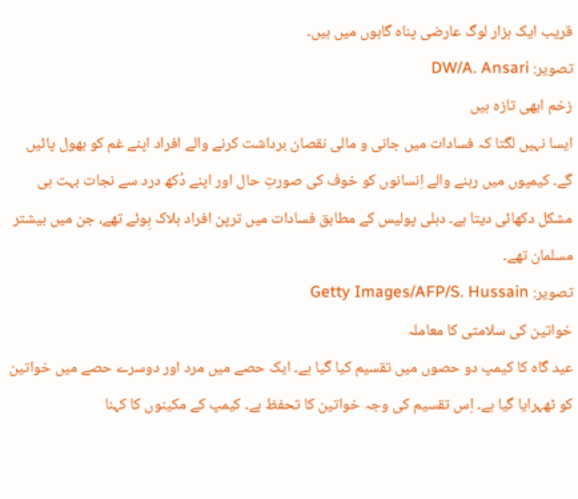قریب ایک ہزار لوگ عارضی پناہ گاہوں میں ہیں۔
تصویر: DW/A. Ansari
زخم ابھی تازہ ہیں
ایسا نہیں لگتا کہ فسادات میں جانی و مالی نقصان برداشت کرنے والے افراد اپنے غم کو بھول پائیں گے۔ کیمپوں میں رہنے والے اِنسانوں کو خوف کی صورتِ حال اور اپنے دُکھ درد سے نجات بہت ہی مشکل دکھائی دیتا ہے۔ دہلی پولیس کے مطابق فسادات میں ترپن افراد ہلاک ہِوئے تھے، جن میں بیشتر مسلمان تھے۔
تصویر: Getty Images/AFP/S. Hussain
خواتین کی سلامتی کا معاملہ
عید گاہ کا کیمپ دو حصوں میں تقسیم کیا گیا ہے۔ ایک حصے میں مرد اور دوسرے حصے میں خواتین کو ٹھہرایا گیا ہے۔ اِس تقسیم کی وجہ خواتین کا تحفظ ہے۔ کیمپ کے مکینوں کا کہنا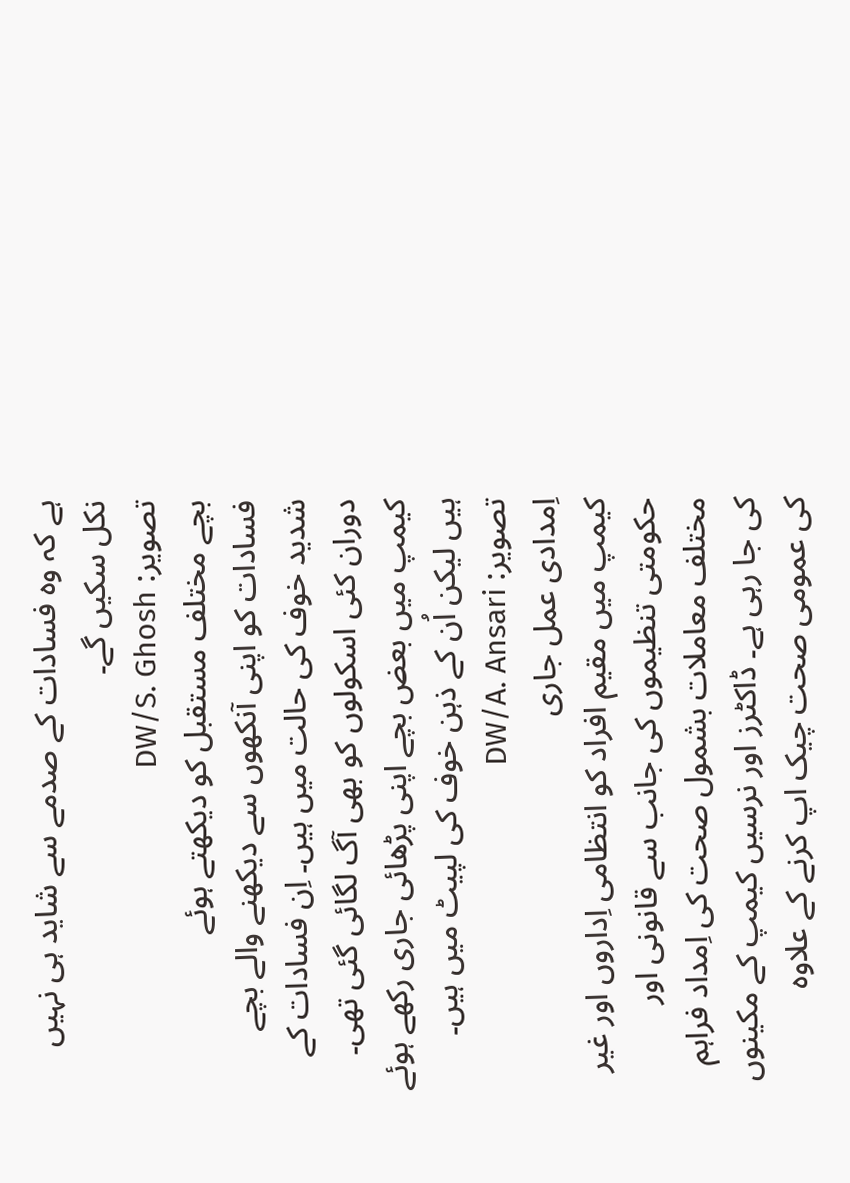ہے کہ وہ فسادات کے صدمے سے شاید ہی نہیں نکل سکیں گے۔
تصویر: DW/S. Ghosh
بچے مختلف مستقبل کو دیکھتے ہوئے
فسادات کو اپنی آنکھوں سے دیکھنے والے بچے شدید خوف کی حالت میں ہیں۔ اِن فسادات کے دوران کئی اسکولوں کو بھی آگ لگائی گئی تھی۔ کیمپ میں بعض بچے اپنی پڑھائی جاری رکھے ہوئے ہیں لیکن اُن کے ذہن خوف کی لپیٹ میں ہیں۔
تصویر: DW/A. Ansari
اِمدادی عمل جاری
کیمپ میں مقیم افراد کو انتظامی اِداروں اور غیر حکومتی تنظیموں کی جانب سے قانونی اور مختلف معاملات بشمول صحت کی اِمداد فراہم کی جا رہی ہے۔ ڈاکٹرز اور نرسیں کیمپ کے مکینوں کی عمومی صحت چیک اپ کرنے کے علاوہ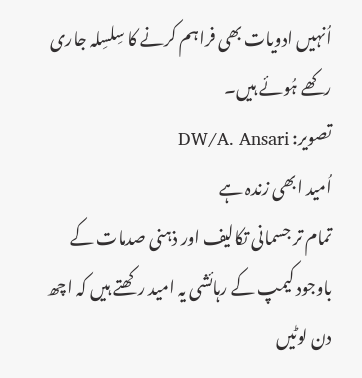اُنہیں ادویات بھی فراہم کرنے کا سِلسِلہ جاری رکھے ہُوئے ہیں۔
تصویر: DW/A. Ansari
اُمید ابھی زندہ ہے
تمام تر جسمانی تکالیف اور ذہنی صدمات کے باوجود کیمپ کے رہائشی یہ امید رکھتے ہیں کہ اچھ دن لوٹیں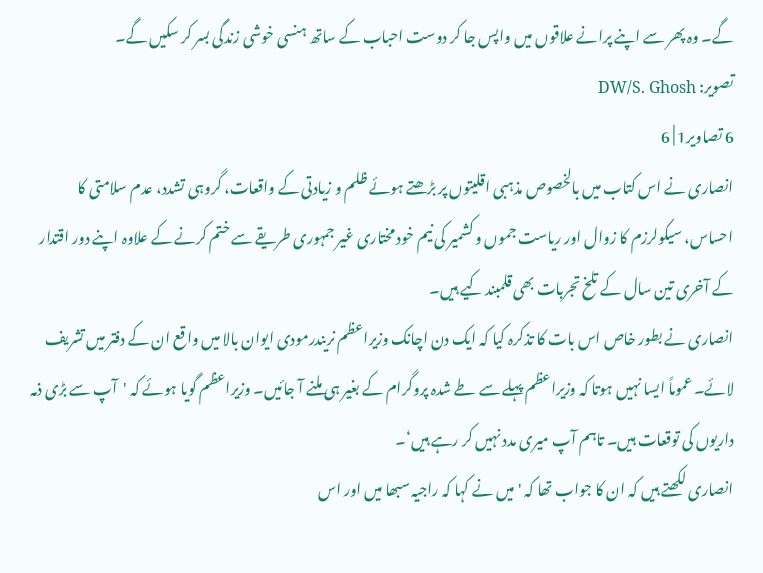گے۔ وہ پھر سے اپنے پرانے علاقوں میں واپس جا کر دوست احباب کے ساتھ ہنسی خوشی زندگی بسر کر سکیں گے۔
تصویر: DW/S. Ghosh
6 تصاویر1 | 6
انصاری نے اس کتاب میں بالخصوص مذہبی اقلیتوں پر بڑھتے ہوئے ظلم و زیادتی کے واقعات، گروہی تشدد، عدم سلامتی کا احساس، سیکولرزم کا زوال اور ریاست جموں و کشمیر کی نیم خود مختاری غیر جمہوری طریقے سے ختم کرنے کے علاوہ اپنے دور اقتدار کے آخری تین سال کے تلخ تجربات بھی قلمبند کیے ہیں۔
انصاری نے بطور خاص اس بات کا تذکرہ کیا کہ ایک دن اچانک وزیراعظم نریندرمودی ایوان بالا میں واقع ان کے دفتر میں تشریف لائے۔ عموماً ایسا نہیں ہوتا کہ وزیراعظم پہلے سے طے شدہ پروگرام کے بغیر ہی ملنے آ جائیں۔ وزیراعظم گویا ہوئے کہ 'آپ سے بڑی ذمہ داریوں کی توقعات ہیں۔ تاہم آپ میری مدد نہیں کر رہے ہیں‘۔
انصاری لکھتے ہیں کہ ان کا جواب تھا کہ 'میں نے کہا کہ راجیہ سبھا میں اور اس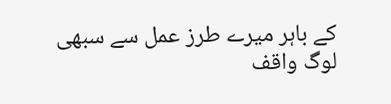کے باہر میرے طرز عمل سے سبھی لوگ واقف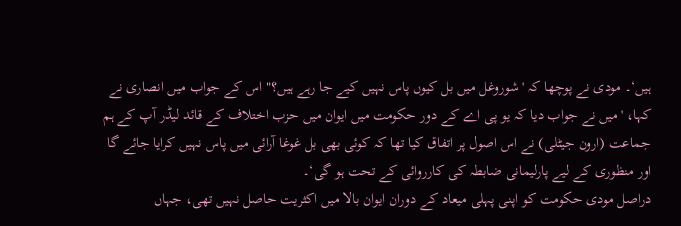ہیں‘۔ مودی نے پوچھا کہ 'شوروغل میں بل کیوں پاس نہیں کیے جا رہے ہیں؟" اس کے جواب میں انصاری نے کہا، 'میں نے جواب دیا کہ یو پی اے کے دور حکومت میں ایوان میں حزب اختلاف کے قائد لیڈر آپ کے ہم جماعت (ارون جیٹلی) نے اس اصول پر اتفاق کیا تھا کہ کوئی بھی بل غوغا آرائی میں پاس نہیں کرایا جائے گا اور منظوری کے لیے پارلیمانی ضابطہ کی کارروائی کے تحت ہو گی‘۔
دراصل مودی حکومت کو اپنی پہلی میعاد کے دوران ایوان بالا میں اکثریت حاصل نہیں تھی، جہاں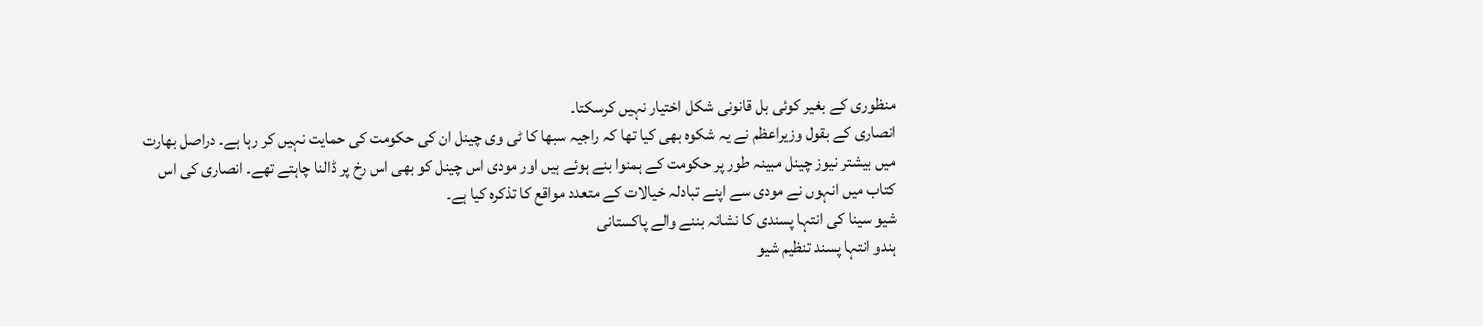منظوری کے بغیر کوئی بل قانونی شکل اختیار نہیں کرسکتا۔
انصاری کے بقول وزیراعظم نے یہ شکوہ بھی کیا تھا کہ راجیہ سبھا کا ٹی وی چینل ان کی حکومت کی حمایت نہیں کر رہا ہے۔ دراصل بھارت میں بیشتر نیوز چینل مبینہ طور پر حکومت کے ہمنوا بنے ہوئے ہیں اور مودی اس چینل کو بھی اس رخ پر ڈالنا چاہتے تھے۔ انصاری کی اس کتاب میں انہوں نے مودی سے اپنے تبادلہ خیالات کے متعدد مواقع کا تذکرہ کیا ہے۔
شیو سینا کی انتہا پسندی کا نشانہ بننے والے پاکستانی
ہندو انتہا پسند تنظیم شیو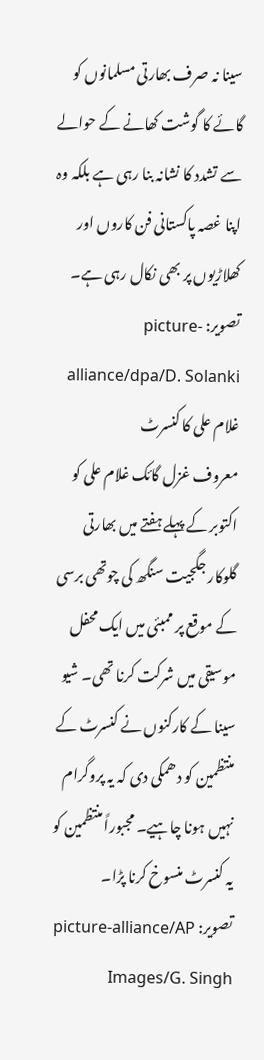سینا نہ صرف بھارتی مسلمانوں کو گائے کا گوشت کھانے کے حوالے سے تشدد کا نشانہ بنا رہی ہے بلکہ وہ اپنا غصہ پاکستانی فن کاروں اور کھلاڑیوں پر بھی نکال رہی ہے۔
تصویر: picture-alliance/dpa/D. Solanki
غلام علی کا کنسرٹ
معروف غزل گائک غلام علی کو اکتوبر کے پہلے ہفتے میں بھارتی گلوکار جگجیت سنگھ کی چوتھی برسی کے موقع پر ممبئی میں ایک محفل موسیقی میں شرکت کرنا تھی۔ شیو سینا کے کارکنوں نے کنسرٹ کے منتظمین کو دھمکی دی کہ یہ پروگرام نہیں ہونا چاہیے۔ مجبوراً منتظمین کو یہ کنسرٹ منسوخ کرنا پڑا۔
تصویر: picture-alliance/AP Images/G. Singh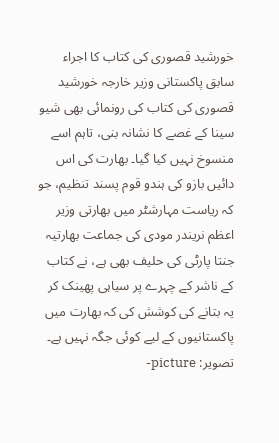خورشید قصوری کی کتاب کا اجراء
سابق پاکستانی وزیر خارجہ خورشید قصوری کی کتاب کی رونمائی بھی شیو سینا کے غصے کا نشانہ بنی، تاہم اسے منسوخ نہیں کیا گیا۔ بھارت کی اس دائیں بازو کی ہندو قوم پسند تنظیم، جو کہ ریاست مہارشٹر میں بھارتی وزیر اعظم نریندر مودی کی جماعت بھارتیہ جنتا پارٹی کی حلیف بھی ہے، نے کتاب کے ناشر کے چہرے پر سیاہی پھینک کر یہ بتانے کی کوشش کی کہ بھارت میں پاکستانیوں کے لیے کوئی جگہ نہیں ہے۔
تصویر: picture-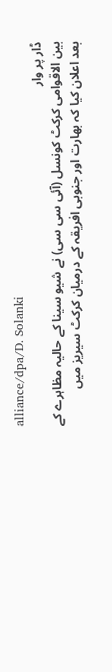alliance/dpa/D. Solanki
ڈار پر وار
بین الاقوامی کرکٹ کونسل (آئی سی سی) نے شیو سینا کے حالیہ مظاہرے کے بعد اعلان کیا کہ بھارت اور جنوبی افریقہ کے درمیان کرکٹ سیریز میں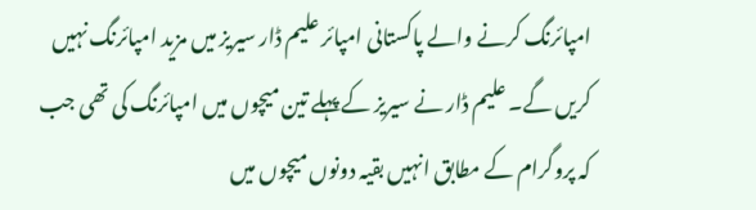امپائرنگ کرنے والے پاکستانی امپائر علیم ڈار سیریز میں مزید امپائرنگ نہیں کریں گے۔ علیم ڈار نے سیریز کے پہلے تین میچوں میں امپائرنگ کی تھی جب کہ پروگرام کے مطابق انہیں بقیہ دونوں میچوں میں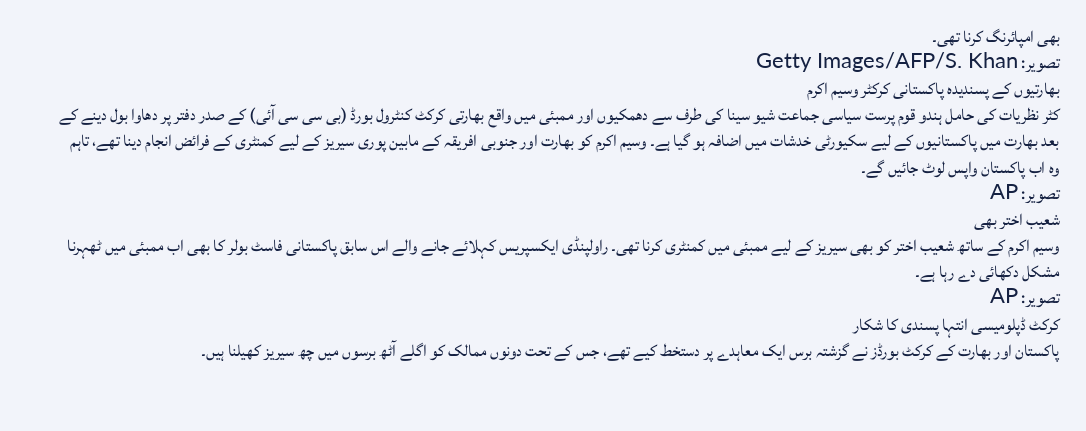بھی امپائرنگ کرنا تھی۔
تصویر: Getty Images/AFP/S. Khan
بھارتیوں کے پسندیدہ پاکستانی کرکٹر وسیم اکرم
کٹر نظریات کی حامل ہندو قوم پرست سیاسی جماعت شیو سینا کی طرف سے دھمکیوں اور ممبئی میں واقع بھارتی کرکٹ کنٹرول بورڈ (بی سی سی آئی) کے صدر دفتر پر دھاوا بول دینے کے بعد بھارت میں پاکستانیوں کے لیے سکیورٹی خدشات میں اضافہ ہو گیا ہے۔ وسیم اکرم کو بھارت اور جنوبی افریقہ کے مابین پوری سیریز کے لیے کمنٹری کے فرائض انجام دینا تھے، تاہم وہ اب پاکستان واپس لوٹ جائیں گے۔
تصویر: AP
شعیب اختر بھی
وسیم اکرم کے ساتھ شعیب اختر کو بھی سیریز کے لیے ممبئی میں کمنٹری کرنا تھی۔ راولپنڈی ایکسپریس کہلائے جانے والے اس سابق پاکستانی فاسٹ بولر کا بھی اب ممبئی میں ٹھہرنا مشکل دکھائی دے رہا ہے۔
تصویر: AP
کرکٹ ڈپلومیسی انتہا پسندی کا شکار
پاکستان اور بھارت کے کرکٹ بورڈز نے گزشتہ برس ایک معاہدے پر دستخط کیے تھے، جس کے تحت دونوں ممالک کو اگلے آٹھ برسوں میں چھ سیریز کھیلنا ہیں۔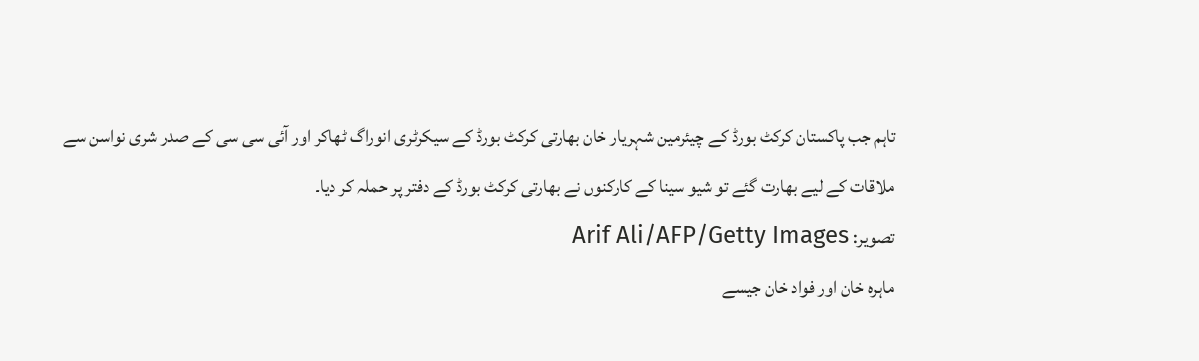تاہم جب پاکستان کرکٹ بورڈ کے چیئرمین شہریار خان بھارتی کرکٹ بورڈ کے سیکرٹری انوراگ ٹھاکر اور آئی سی سی کے صدر شری نواسن سے ملاقات کے لیے بھارت گئے تو شیو سینا کے کارکنوں نے بھارتی کرکٹ بورڈ کے دفتر پر حملہ کر دیا۔
تصویر: Arif Ali/AFP/Getty Images
ماہرہ خان اور فواد خان جیسے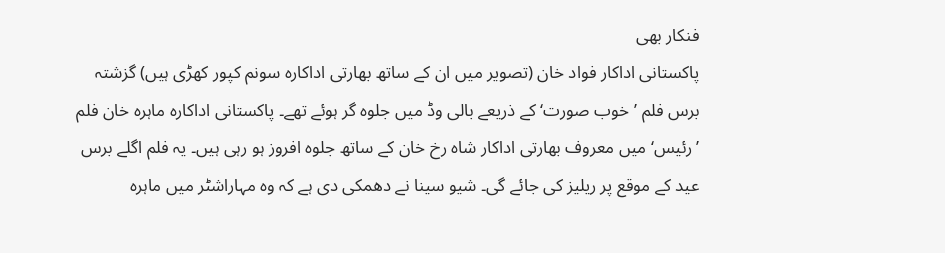فنکار بھی
پاکستانی اداکار فواد خان (تصویر میں ان کے ساتھ بھارتی اداکارہ سونم کپور کھڑی ہیں) گزشتہ برس فلم ’خوب صورت‘ کے ذریعے بالی وڈ میں جلوہ گر ہوئے تھے۔ پاکستانی اداکارہ ماہرہ خان فلم ’رئیس‘ میں معروف بھارتی اداکار شاہ رخ خان کے ساتھ جلوہ افروز ہو رہی ہیں۔ یہ فلم اگلے برس عید کے موقع پر ریلیز کی جائے گی۔ شیو سینا نے دھمکی دی ہے کہ وہ مہاراشٹر میں ماہرہ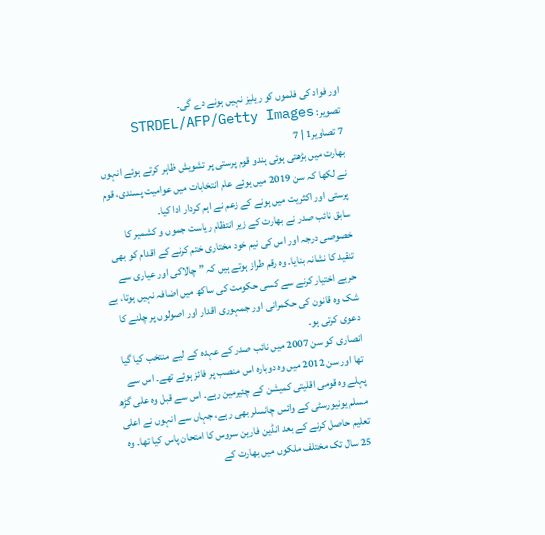اور فواد کی فلموں کو ریلیز نہیں ہونے دے گی۔
تصویر: STRDEL/AFP/Getty Images
7 تصاویر1 | 7
بھارت میں بڑھتی ہوئی ہندو قوم پرستی پر تشویش ظاہر کرتے ہوئے انہوں نے لکھا کہ سن 2019 میں ہوئے عام انتخابات میں عوامیت پسندی، قوم پرستی اور اکثریت میں ہونے کے زعم نے اہم کردار ادا کیا۔
سابق نائب صدر نے بھارت کے زیر انتظام ریاست جموں و کشمیر کا خصوصی درجہ اور اس کی نیم خود مختاری ختم کرنے کے اقدام کو بھی تنقید کا نشانہ بنایا۔ وہ رقم طراز ہوتے ہیں کہ ” چالاکی اور عیاری سے حربے اختیار کرنے سے کسی حکومت کی ساکھ میں اضافہ نہیں ہوتا، بے شک وہ قانون کی حکمرانی اور جمہوری اقدار اور اصولوں پر چلنے کا دعوی کرتی ہو۔
انصاری کو سن 2007 میں نائب صدر کے عہدہ کے لیے منتخب کیا گیا تھا اور سن 2012 میں وہ دوبارہ اس منصب پر فائز ہوئے تھے۔ اس سے پہلے وہ قومی اقلیتی کمیشن کے چئیرمین رہے۔ اس سے قبل وہ علی گڑھ مسلم یونیورسٹی کے وائس چانسلر بھی رہے، جہاں سے انہوں نے اعلی تعلیم حاصل کرنے کے بعد انڈین فارین سروس کا امتحان پاس کیا تھا۔ وہ 25 سال تک مختلف ملکوں میں بھارت کے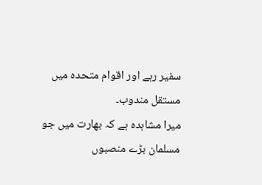سفیر رہے اور اقوام متحدہ میں مستقل مندوب۔
میرا مشاہدہ ہے کہ بھارت میں جو مسلمان بڑے منصبوں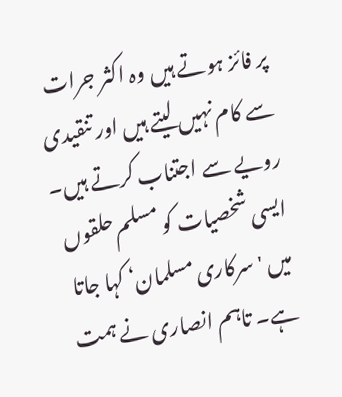پر فائز ہوتے ہیں وہ اکثر جرات سے کام نہیں لیتے ہیں اور تنقیدی رویے سے اجتناب کرتے ہیں۔ ایسی شخصیات کو مسلم حلقوں میں 'سرکاری مسلمان‘ کہا جاتا ہے۔ تاہم انصاری نے ہمت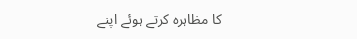کا مظاہرہ کرتے ہوئے اپنے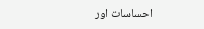احساسات اور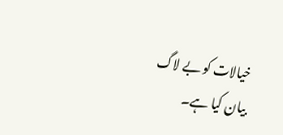خیالات کو بے لاگ بیان کیا ہے۔